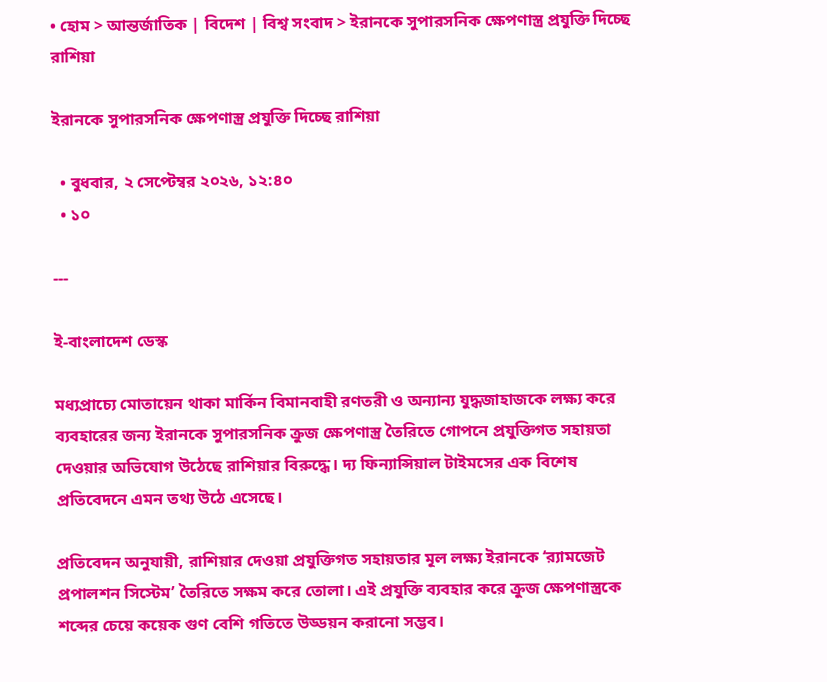• হোম > আন্তর্জাতিক | বিদেশ | বিশ্ব সংবাদ > ইরানকে সুপারসনিক ক্ষেপণাস্ত্র প্রযুক্তি দিচ্ছে রাশিয়া

ইরানকে সুপারসনিক ক্ষেপণাস্ত্র প্রযুক্তি দিচ্ছে রাশিয়া

  • বুধবার, ২ সেপ্টেম্বর ২০২৬, ১২:৪০
  • ১০

---

ই-বাংলাদেশ ডেস্ক

মধ্যপ্রাচ্যে মোতায়েন থাকা মার্কিন বিমানবাহী রণতরী ও অন্যান্য যুদ্ধজাহাজকে লক্ষ্য করে ব্যবহারের জন্য ইরানকে সুপারসনিক ক্রুজ ক্ষেপণাস্ত্র তৈরিতে গোপনে প্রযুক্তিগত সহায়তা দেওয়ার অভিযোগ উঠেছে রাশিয়ার বিরুদ্ধে। দ্য ফিন্যান্সিয়াল টাইমসের এক বিশেষ প্রতিবেদনে এমন তথ্য উঠে এসেছে।

প্রতিবেদন অনুযায়ী, রাশিয়ার দেওয়া প্রযুক্তিগত সহায়তার মূল লক্ষ্য ইরানকে ‘র‍্যামজেট প্রপালশন সিস্টেম’ তৈরিতে সক্ষম করে তোলা। এই প্রযুক্তি ব্যবহার করে ক্রুজ ক্ষেপণাস্ত্রকে শব্দের চেয়ে কয়েক গুণ বেশি গতিতে উড্ডয়ন করানো সম্ভব।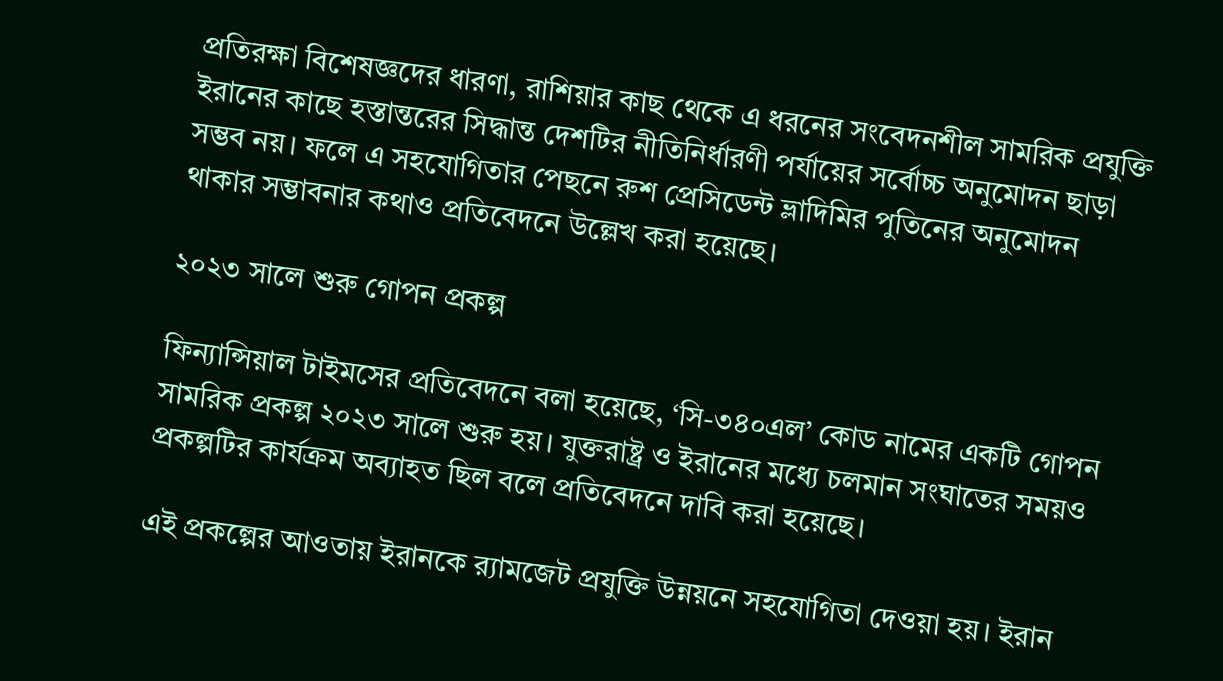প্রতিরক্ষা বিশেষজ্ঞদের ধারণা, রাশিয়ার কাছ থেকে এ ধরনের সংবেদনশীল সামরিক প্রযুক্তি ইরানের কাছে হস্তান্তরের সিদ্ধান্ত দেশটির নীতিনির্ধারণী পর্যায়ের সর্বোচ্চ অনুমোদন ছাড়া সম্ভব নয়। ফলে এ সহযোগিতার পেছনে রুশ প্রেসিডেন্ট ভ্লাদিমির পুতিনের অনুমোদন থাকার সম্ভাবনার কথাও প্রতিবেদনে উল্লেখ করা হয়েছে।

২০২৩ সালে শুরু গোপন প্রকল্প

ফিন্যান্সিয়াল টাইমসের প্রতিবেদনে বলা হয়েছে, ‘সি-৩৪০এল’ কোড নামের একটি গোপন সামরিক প্রকল্প ২০২৩ সালে শুরু হয়। যুক্তরাষ্ট্র ও ইরানের মধ্যে চলমান সংঘাতের সময়ও প্রকল্পটির কার্যক্রম অব্যাহত ছিল বলে প্রতিবেদনে দাবি করা হয়েছে।

এই প্রকল্পের আওতায় ইরানকে র‍্যামজেট প্রযুক্তি উন্নয়নে সহযোগিতা দেওয়া হয়। ইরান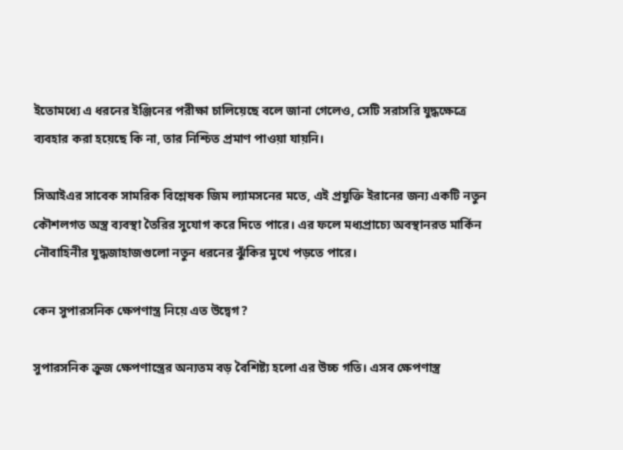ইতোমধ্যে এ ধরনের ইঞ্জিনের পরীক্ষা চালিয়েছে বলে জানা গেলেও, সেটি সরাসরি যুদ্ধক্ষেত্রে ব্যবহার করা হয়েছে কি না, তার নিশ্চিত প্রমাণ পাওয়া যায়নি।

সিআইএর সাবেক সামরিক বিশ্লেষক জিম ল্যামসনের মতে, এই প্রযুক্তি ইরানের জন্য একটি নতুন কৌশলগত অস্ত্র ব্যবস্থা তৈরির সুযোগ করে দিতে পারে। এর ফলে মধ্যপ্রাচ্যে অবস্থানরত মার্কিন নৌবাহিনীর যুদ্ধজাহাজগুলো নতুন ধরনের ঝুঁকির মুখে পড়তে পারে।

কেন সুপারসনিক ক্ষেপণাস্ত্র নিয়ে এত উদ্বেগ?

সুপারসনিক ক্রুজ ক্ষেপণাস্ত্রের অন্যতম বড় বৈশিষ্ট্য হলো এর উচ্চ গতি। এসব ক্ষেপণাস্ত্র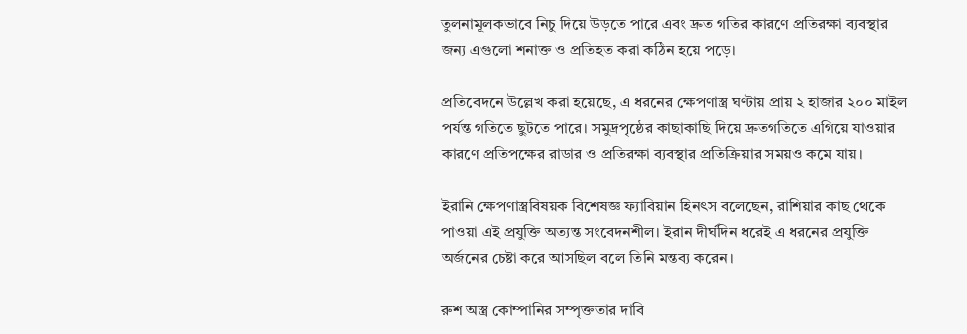তুলনামূলকভাবে নিচু দিয়ে উড়তে পারে এবং দ্রুত গতির কারণে প্রতিরক্ষা ব্যবস্থার জন্য এগুলো শনাক্ত ও প্রতিহত করা কঠিন হয়ে পড়ে।

প্রতিবেদনে উল্লেখ করা হয়েছে, এ ধরনের ক্ষেপণাস্ত্র ঘণ্টায় প্রায় ২ হাজার ২০০ মাইল পর্যন্ত গতিতে ছুটতে পারে। সমুদ্রপৃষ্ঠের কাছাকাছি দিয়ে দ্রুতগতিতে এগিয়ে যাওয়ার কারণে প্রতিপক্ষের রাডার ও প্রতিরক্ষা ব্যবস্থার প্রতিক্রিয়ার সময়ও কমে যায়।

ইরানি ক্ষেপণাস্ত্রবিষয়ক বিশেষজ্ঞ ফ্যাবিয়ান হিনৎস বলেছেন, রাশিয়ার কাছ থেকে পাওয়া এই প্রযুক্তি অত্যন্ত সংবেদনশীল। ইরান দীর্ঘদিন ধরেই এ ধরনের প্রযুক্তি অর্জনের চেষ্টা করে আসছিল বলে তিনি মন্তব্য করেন।

রুশ অস্ত্র কোম্পানির সম্পৃক্ততার দাবি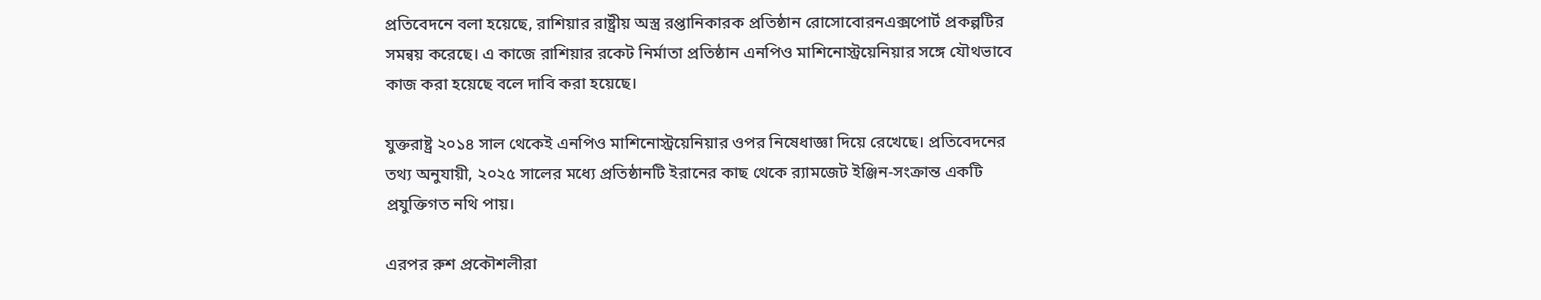প্রতিবেদনে বলা হয়েছে, রাশিয়ার রাষ্ট্রীয় অস্ত্র রপ্তানিকারক প্রতিষ্ঠান রোসোবোরনএক্সপোর্ট প্রকল্পটির সমন্বয় করেছে। এ কাজে রাশিয়ার রকেট নির্মাতা প্রতিষ্ঠান এনপিও মাশিনোস্ট্রয়েনিয়ার সঙ্গে যৌথভাবে কাজ করা হয়েছে বলে দাবি করা হয়েছে।

যুক্তরাষ্ট্র ২০১৪ সাল থেকেই এনপিও মাশিনোস্ট্রয়েনিয়ার ওপর নিষেধাজ্ঞা দিয়ে রেখেছে। প্রতিবেদনের তথ্য অনুযায়ী, ২০২৫ সালের মধ্যে প্রতিষ্ঠানটি ইরানের কাছ থেকে র‍্যামজেট ইঞ্জিন-সংক্রান্ত একটি প্রযুক্তিগত নথি পায়।

এরপর রুশ প্রকৌশলীরা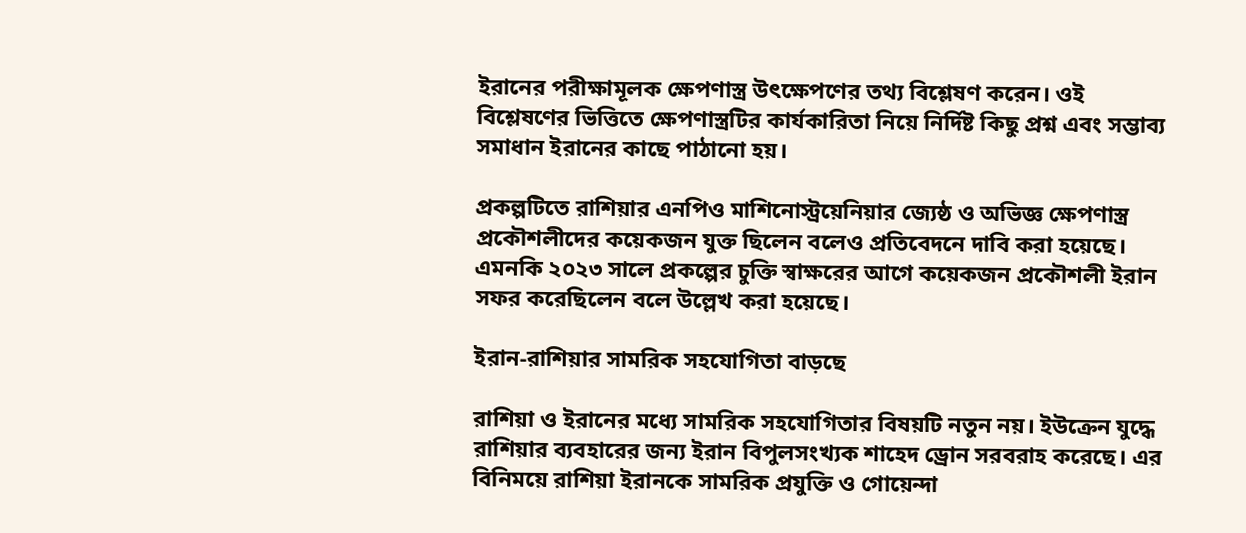ইরানের পরীক্ষামূলক ক্ষেপণাস্ত্র উৎক্ষেপণের তথ্য বিশ্লেষণ করেন। ওই বিশ্লেষণের ভিত্তিতে ক্ষেপণাস্ত্রটির কার্যকারিতা নিয়ে নির্দিষ্ট কিছু প্রশ্ন এবং সম্ভাব্য সমাধান ইরানের কাছে পাঠানো হয়।

প্রকল্পটিতে রাশিয়ার এনপিও মাশিনোস্ট্রয়েনিয়ার জ্যেষ্ঠ ও অভিজ্ঞ ক্ষেপণাস্ত্র প্রকৌশলীদের কয়েকজন যুক্ত ছিলেন বলেও প্রতিবেদনে দাবি করা হয়েছে। এমনকি ২০২৩ সালে প্রকল্পের চুক্তি স্বাক্ষরের আগে কয়েকজন প্রকৌশলী ইরান সফর করেছিলেন বলে উল্লেখ করা হয়েছে।

ইরান-রাশিয়ার সামরিক সহযোগিতা বাড়ছে

রাশিয়া ও ইরানের মধ্যে সামরিক সহযোগিতার বিষয়টি নতুন নয়। ইউক্রেন যুদ্ধে রাশিয়ার ব্যবহারের জন্য ইরান বিপুলসংখ্যক শাহেদ ড্রোন সরবরাহ করেছে। এর বিনিময়ে রাশিয়া ইরানকে সামরিক প্রযুক্তি ও গোয়েন্দা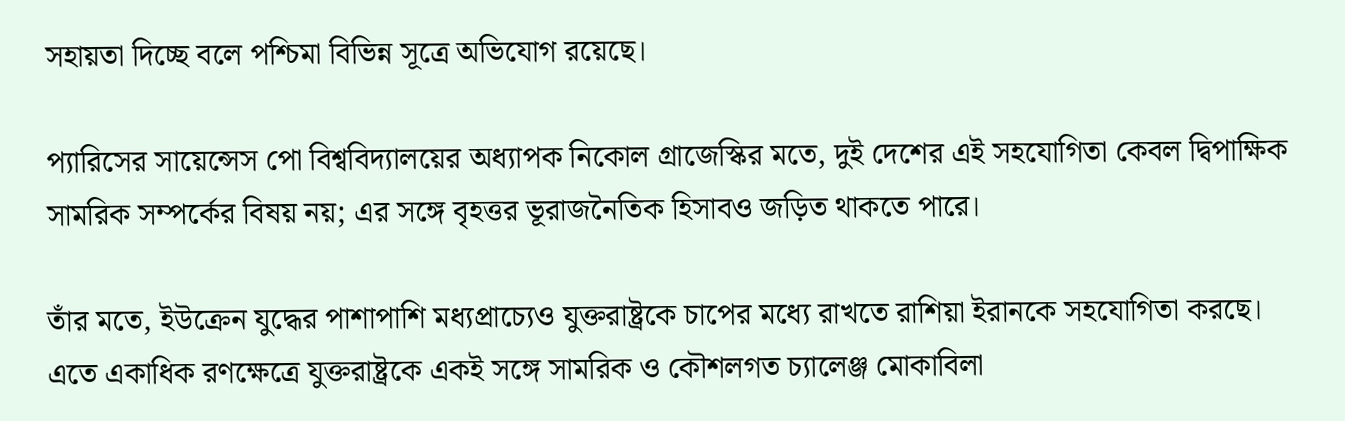সহায়তা দিচ্ছে বলে পশ্চিমা বিভিন্ন সূত্রে অভিযোগ রয়েছে।

প্যারিসের সায়েন্সেস পো বিশ্ববিদ্যালয়ের অধ্যাপক নিকোল গ্রাজেস্কির মতে, দুই দেশের এই সহযোগিতা কেবল দ্বিপাক্ষিক সামরিক সম্পর্কের বিষয় নয়; এর সঙ্গে বৃহত্তর ভূরাজনৈতিক হিসাবও জড়িত থাকতে পারে।

তাঁর মতে, ইউক্রেন যুদ্ধের পাশাপাশি মধ্যপ্রাচ্যেও যুক্তরাষ্ট্রকে চাপের মধ্যে রাখতে রাশিয়া ইরানকে সহযোগিতা করছে। এতে একাধিক রণক্ষেত্রে যুক্তরাষ্ট্রকে একই সঙ্গে সামরিক ও কৌশলগত চ্যালেঞ্জ মোকাবিলা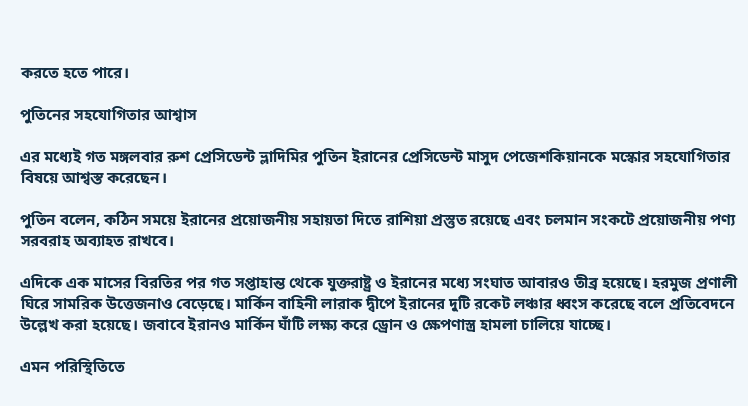করতে হতে পারে।

পুতিনের সহযোগিতার আশ্বাস

এর মধ্যেই গত মঙ্গলবার রুশ প্রেসিডেন্ট ভ্লাদিমির পুতিন ইরানের প্রেসিডেন্ট মাসুদ পেজেশকিয়ানকে মস্কোর সহযোগিতার বিষয়ে আশ্বস্ত করেছেন।

পুতিন বলেন, কঠিন সময়ে ইরানের প্রয়োজনীয় সহায়তা দিতে রাশিয়া প্রস্তুত রয়েছে এবং চলমান সংকটে প্রয়োজনীয় পণ্য সরবরাহ অব্যাহত রাখবে।

এদিকে এক মাসের বিরতির পর গত সপ্তাহান্ত থেকে যুক্তরাষ্ট্র ও ইরানের মধ্যে সংঘাত আবারও তীব্র হয়েছে। হরমুজ প্রণালী ঘিরে সামরিক উত্তেজনাও বেড়েছে। মার্কিন বাহিনী লারাক দ্বীপে ইরানের দুটি রকেট লঞ্চার ধ্বংস করেছে বলে প্রতিবেদনে উল্লেখ করা হয়েছে। জবাবে ইরানও মার্কিন ঘাঁটি লক্ষ্য করে ড্রোন ও ক্ষেপণাস্ত্র হামলা চালিয়ে যাচ্ছে।

এমন পরিস্থিতিতে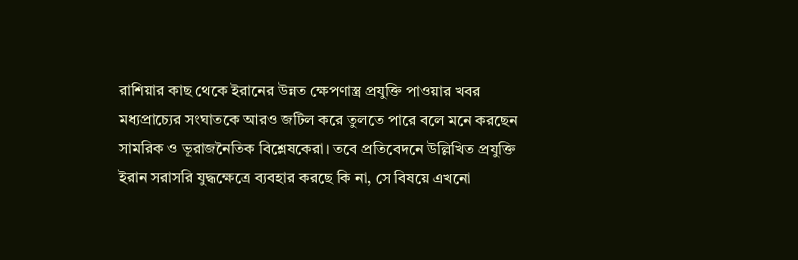রাশিয়ার কাছ থেকে ইরানের উন্নত ক্ষেপণাস্ত্র প্রযুক্তি পাওয়ার খবর মধ্যপ্রাচ্যের সংঘাতকে আরও জটিল করে তুলতে পারে বলে মনে করছেন সামরিক ও ভূরাজনৈতিক বিশ্লেষকেরা। তবে প্রতিবেদনে উল্লিখিত প্রযুক্তি ইরান সরাসরি যুদ্ধক্ষেত্রে ব্যবহার করছে কি না, সে বিষয়ে এখনো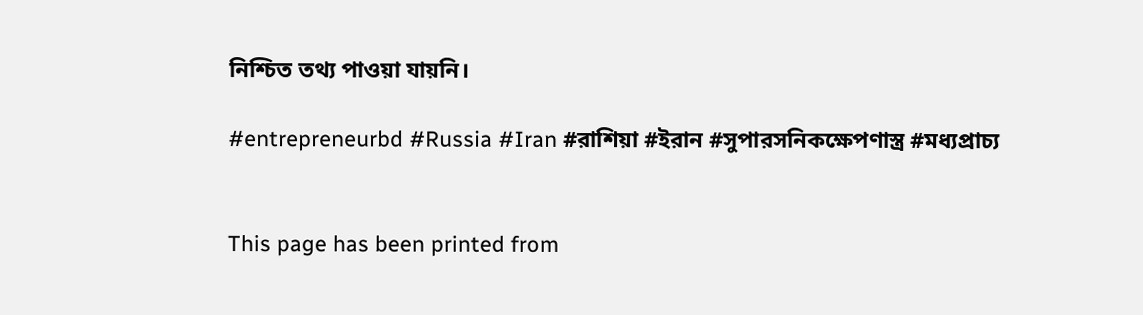নিশ্চিত তথ্য পাওয়া যায়নি।

#entrepreneurbd #Russia #Iran #রাশিয়া #ইরান #সুপারসনিকক্ষেপণাস্ত্র #মধ্যপ্রাচ্য


This page has been printed from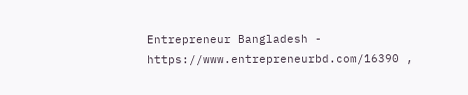Entrepreneur Bangladesh - https://www.entrepreneurbd.com/16390 ,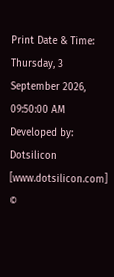Print Date & Time: Thursday, 3 September 2026, 09:50:00 AM
Developed by: Dotsilicon [www.dotsilicon.com]
©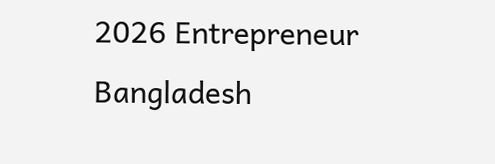2026 Entrepreneur Bangladesh